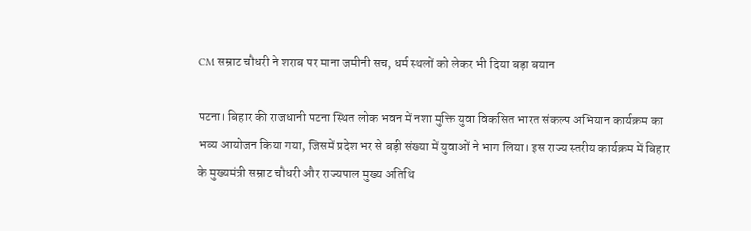CM सम्राट चौधरी ने शराब पर माना जमीनी सच, धर्म स्थलों को लेकर भी दिया बड़ा बयान

पटना। बिहार की राजधानी पटना स्थित लोक भवन में नशा मुक्ति युवा विकसित भारत संकल्प अभियान कार्यक्रम का भव्य आयोजन किया गया, जिसमें प्रदेश भर से बड़ी संख्या में युवाओं ने भाग लिया। इस राज्य स्तरीय कार्यक्रम में बिहार के मुख्यमंत्री सम्राट चौधरी और राज्यपाल मुख्य अतिथि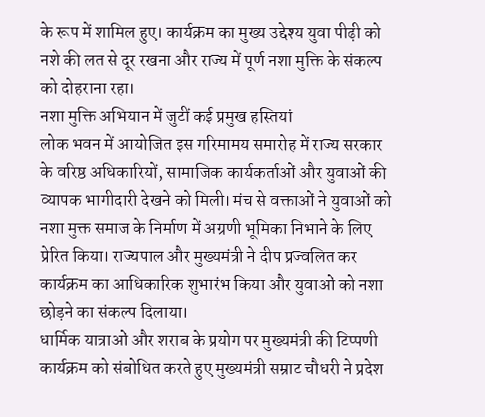के रूप में शामिल हुए। कार्यक्रम का मुख्य उद्देश्य युवा पीढ़ी को नशे की लत से दूर रखना और राज्य में पूर्ण नशा मुक्ति के संकल्प को दोहराना रहा।
नशा मुक्ति अभियान में जुटीं कई प्रमुख हस्तियां
लोक भवन में आयोजित इस गरिमामय समारोह में राज्य सरकार के वरिष्ठ अधिकारियों, सामाजिक कार्यकर्ताओं और युवाओं की व्यापक भागीदारी देखने को मिली। मंच से वक्ताओं ने युवाओं को नशा मुक्त समाज के निर्माण में अग्रणी भूमिका निभाने के लिए प्रेरित किया। राज्यपाल और मुख्यमंत्री ने दीप प्रज्वलित कर कार्यक्रम का आधिकारिक शुभारंभ किया और युवाओं को नशा छोड़ने का संकल्प दिलाया।
धार्मिक यात्राओं और शराब के प्रयोग पर मुख्यमंत्री की टिप्पणी
कार्यक्रम को संबोधित करते हुए मुख्यमंत्री सम्राट चौधरी ने प्रदेश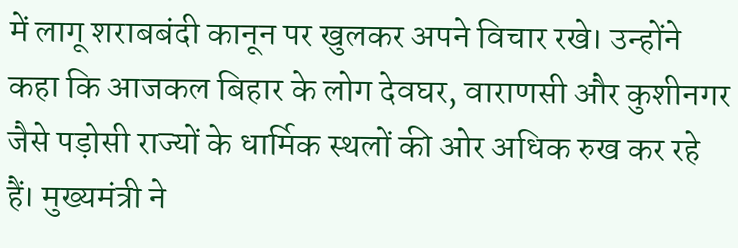में लागू शराबबंदी कानून पर खुलकर अपने विचार रखे। उन्होंने कहा कि आजकल बिहार के लोग देवघर, वाराणसी और कुशीनगर जैसे पड़ोसी राज्यों के धार्मिक स्थलों की ओर अधिक रुख कर रहे हैं। मुख्यमंत्री ने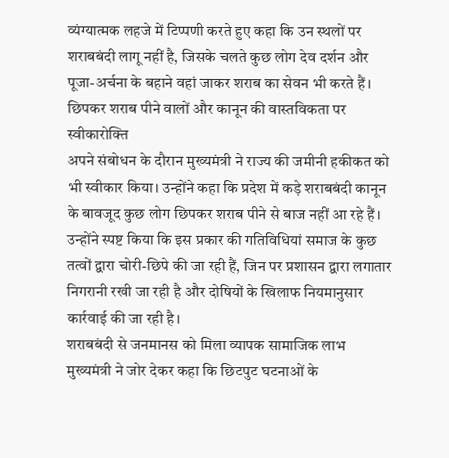व्यंग्यात्मक लहजे में टिप्पणी करते हुए कहा कि उन स्थलों पर शराबबंदी लागू नहीं है, जिसके चलते कुछ लोग देव दर्शन और पूजा-अर्चना के बहाने वहां जाकर शराब का सेवन भी करते हैं।
छिपकर शराब पीने वालों और कानून की वास्तविकता पर स्वीकारोक्ति
अपने संबोधन के दौरान मुख्यमंत्री ने राज्य की जमीनी हकीकत को भी स्वीकार किया। उन्होंने कहा कि प्रदेश में कड़े शराबबंदी कानून के बावजूद कुछ लोग छिपकर शराब पीने से बाज नहीं आ रहे हैं। उन्होंने स्पष्ट किया कि इस प्रकार की गतिविधियां समाज के कुछ तत्वों द्वारा चोरी-छिपे की जा रही हैं, जिन पर प्रशासन द्वारा लगातार निगरानी रखी जा रही है और दोषियों के खिलाफ नियमानुसार कार्रवाई की जा रही है।
शराबबंदी से जनमानस को मिला व्यापक सामाजिक लाभ
मुख्यमंत्री ने जोर देकर कहा कि छिटपुट घटनाओं के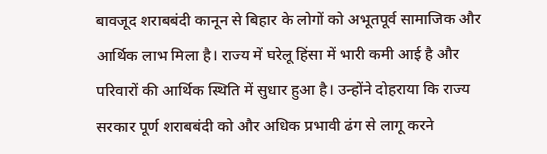बावजूद शराबबंदी कानून से बिहार के लोगों को अभूतपूर्व सामाजिक और आर्थिक लाभ मिला है। राज्य में घरेलू हिंसा में भारी कमी आई है और परिवारों की आर्थिक स्थिति में सुधार हुआ है। उन्होंने दोहराया कि राज्य सरकार पूर्ण शराबबंदी को और अधिक प्रभावी ढंग से लागू करने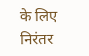के लिए निरंतर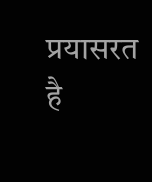प्रयासरत है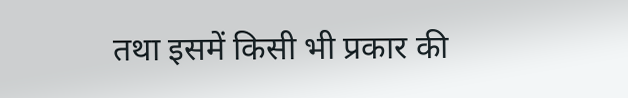तथा इसमें किसी भी प्रकार की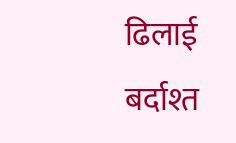ढिलाई बर्दाश्त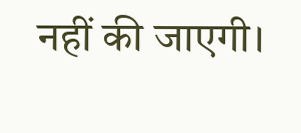नहीं की जाएगी।